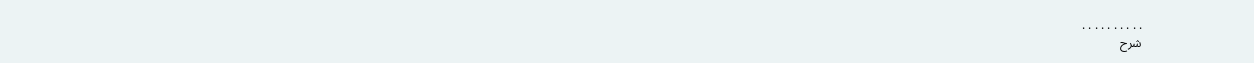. . . . . . . . . .
شرح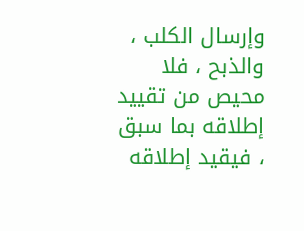وإرسال الكلب ، والذبح ، فلا محيص من تقييد إطلاقه بما سبق ، فيقيد إطلاقه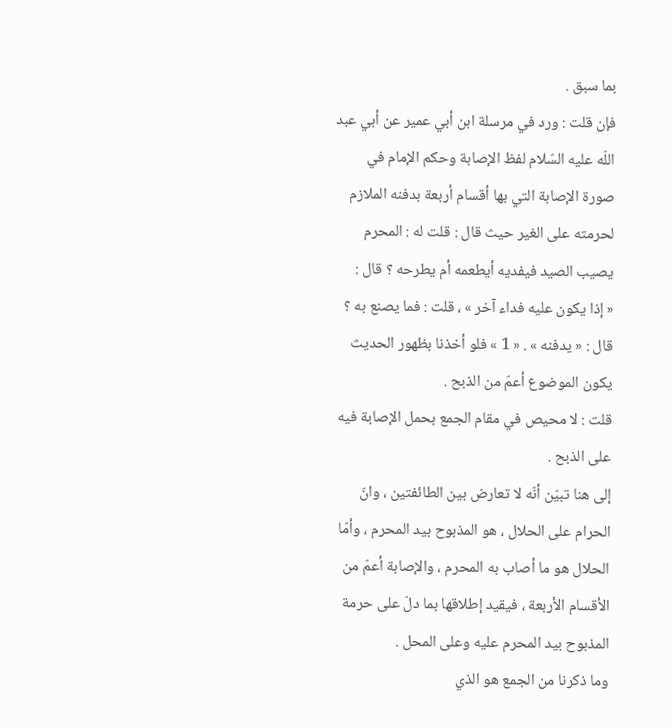بما سبق .
فإن قلت : ورد في مرسلة ابن أبي عمير عن أبي عبد اللّه عليه السّلام لفظ الإصابة وحكم الإمام في صورة الإصابة التي بها أقسام أربعة بدفنه الملازم لحرمته على الغير حيث قال : قلت له : المحرم يصيب الصيد فيفديه أيطعمه أم يطرحه ؟ قال :
« إذا يكون عليه فداء آخر » ، قلت : فما يصنع به ؟ قال : « يدفنه » . « 1 » فلو أخذنا بظهور الحديث يكون الموضوع أعمّ من الذبح .
قلت : لا محيص في مقام الجمع بحمل الإصابة فيه على الذبح .
إلى هنا تبيّن أنّه لا تعارض بين الطائفتين ، وانّ الحرام على الحلال ، هو المذبوح بيد المحرم ، وأمّا الحلال هو ما أصاب به المحرم ، والإصابة أعمّ من الأقسام الأربعة ، فيقيد إطلاقها بما دلّ على حرمة المذبوح بيد المحرم عليه وعلى المحل .
وما ذكرنا من الجمع هو الذي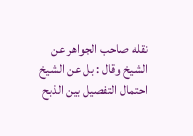نقله صاحب الجواهر عن الشيخ وقال : بل عن الشيخ احتمال التفصيل بين الذبح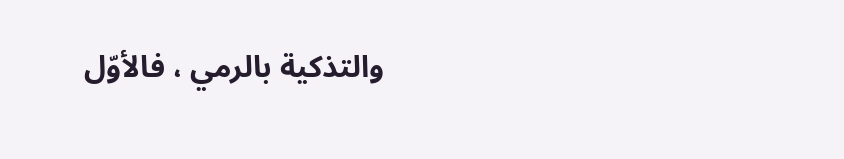والتذكية بالرمي ، فالأوّل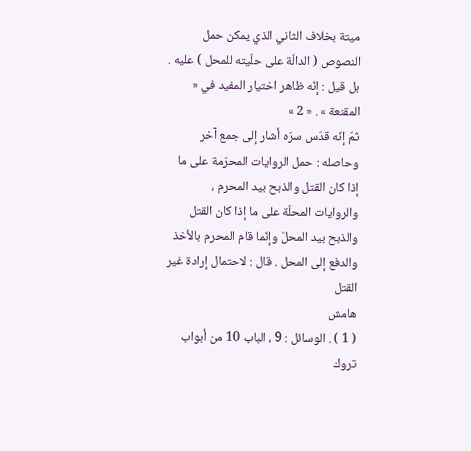ميتة بخلاف الثاني الذي يمكن حمل النصوص ( الدالّة على حلّيته للمحل ) عليه . بل قيل : إنّه ظاهر اختيار المفيد في « المقنعة » . « 2 »
ثمّ إنّه قدّس سرّه أشار إلى جمع آخر وحاصله : حمل الروايات المحرّمة على ما إذا كان القتل والذبح بيد المحرم ، والروايات المحلّة على ما إذا كان القتل والذبح بيد المحلّ وإنّما قام المحرم بالأخذ والدفع إلى المحل . قال : لاحتمال إرادة غير القتل
هامش
( 1 ) . الوسائل : 9 ، الباب 10 من أبواب تروك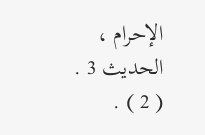الإحرام ، الحديث 3 .
( 2 ) .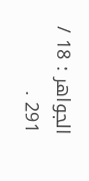الجواهر : 18 / 291 .